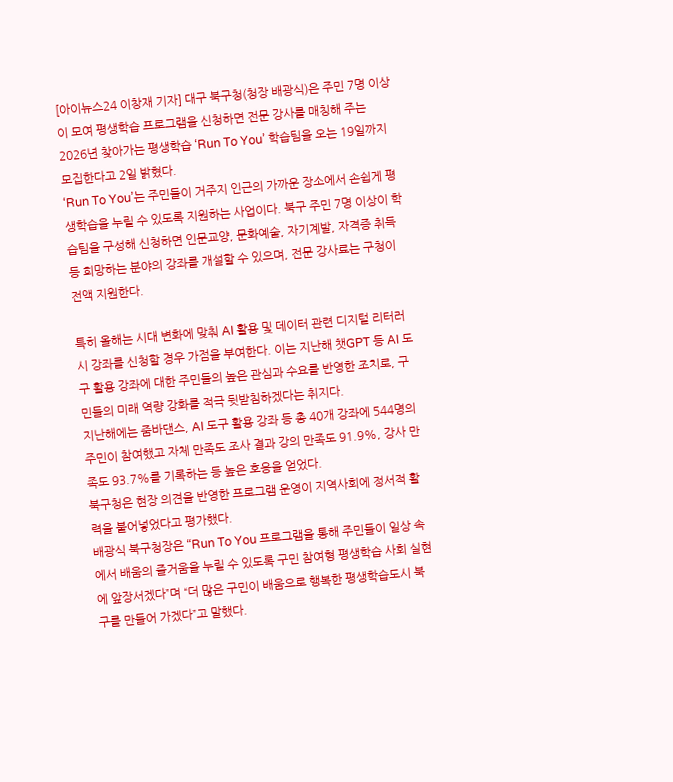[아이뉴스24 이창재 기자] 대구 북구청(청장 배광식)은 주민 7명 이상이 모여 평생학습 프로그램을 신청하면 전문 강사를 매칭해 주는 2026년 찾아가는 평생학습 ‘Run To You’ 학습팀을 오는 19일까지 모집한다고 2일 밝혔다.
‘Run To You’는 주민들이 거주지 인근의 가까운 장소에서 손쉽게 평생학습을 누릴 수 있도록 지원하는 사업이다. 북구 주민 7명 이상이 학습팀을 구성해 신청하면 인문교양, 문화예술, 자기계발, 자격증 취득 등 희망하는 분야의 강좌를 개설할 수 있으며, 전문 강사료는 구청이 전액 지원한다.

특히 올해는 시대 변화에 맞춰 AI 활용 및 데이터 관련 디지털 리터러시 강좌를 신청할 경우 가점을 부여한다. 이는 지난해 챗GPT 등 AI 도구 활용 강좌에 대한 주민들의 높은 관심과 수요를 반영한 조치로, 구민들의 미래 역량 강화를 적극 뒷받침하겠다는 취지다.
지난해에는 줌바댄스, AI 도구 활용 강좌 등 총 40개 강좌에 544명의 주민이 참여했고 자체 만족도 조사 결과 강의 만족도 91.9%, 강사 만족도 93.7%를 기록하는 등 높은 호응을 얻었다.
북구청은 현장 의견을 반영한 프로그램 운영이 지역사회에 정서적 활력을 불어넣었다고 평가했다.
배광식 북구청장은 “Run To You 프로그램을 통해 주민들이 일상 속에서 배움의 즐거움을 누릴 수 있도록 구민 참여형 평생학습 사회 실현에 앞장서겠다”며 “더 많은 구민이 배움으로 행복한 평생학습도시 북구를 만들어 가겠다”고 말했다.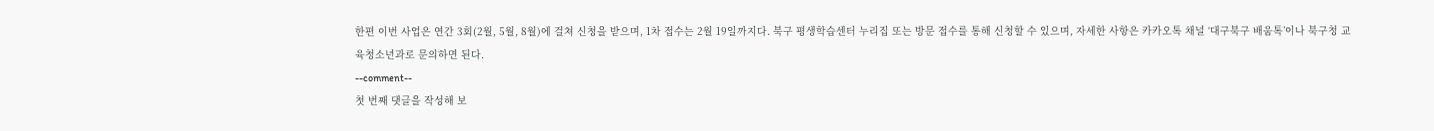한편 이번 사업은 연간 3회(2월, 5월, 8월)에 걸쳐 신청을 받으며, 1차 접수는 2월 19일까지다. 북구 평생학습센터 누리집 또는 방문 접수를 통해 신청할 수 있으며, 자세한 사항은 카카오톡 채널 ‘대구북구 배움톡’이나 북구청 교육청소년과로 문의하면 된다.
--comment--
첫 번째 댓글을 작성해 보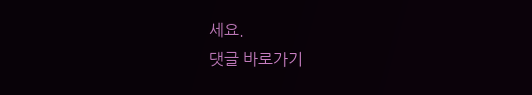세요.
댓글 바로가기